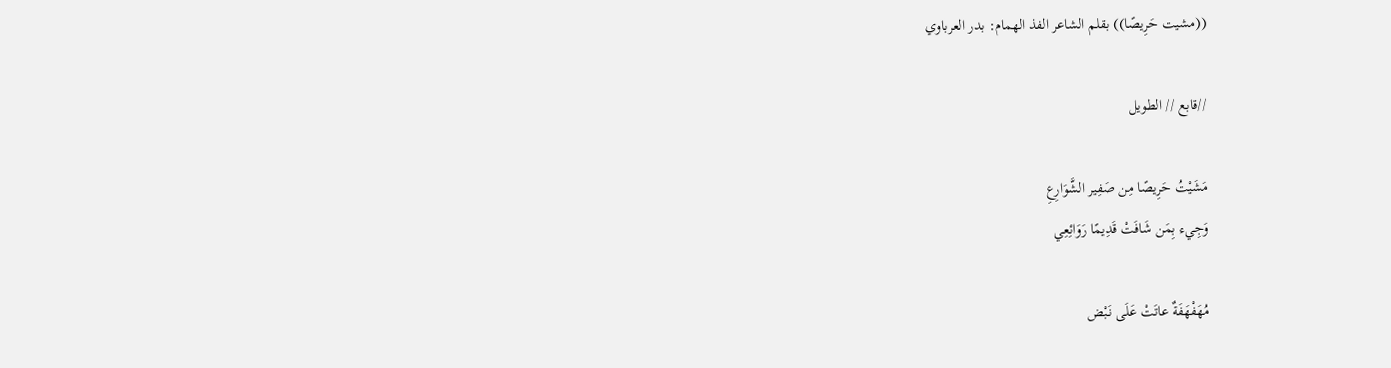((مشيت حَرِيصًا)) بقلم الشاعر الفذ الهمام: بدر العرباوي

//قابع // الطويل

مَشَيْتُ حَرِيصًا مِن صَفِير الشَّوَارِعِ
وَجِيء بِمَن شَافَتْ قَدِيمًا رَوَائِعِي

مُهَفْهَفَةٌ عاتَتْ عَلَى نَبْض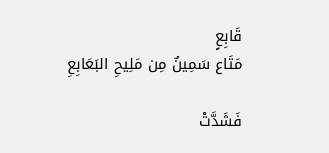قَابِعٍ
مَتَاع سَمِينٌ مِن مَلِيحِ البَعَابِعِ

فَشَدَّتْ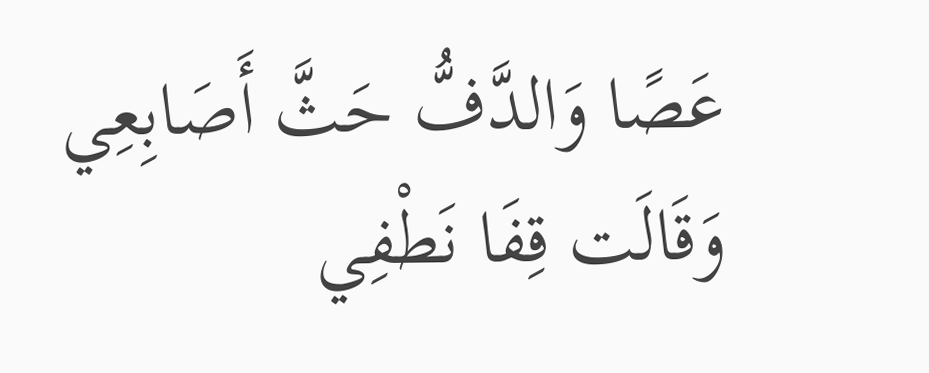عَصًا وَالدَّفُّ حَثَّ أَصَابِعِي
وَقَالَت قِفَا نَطْفِي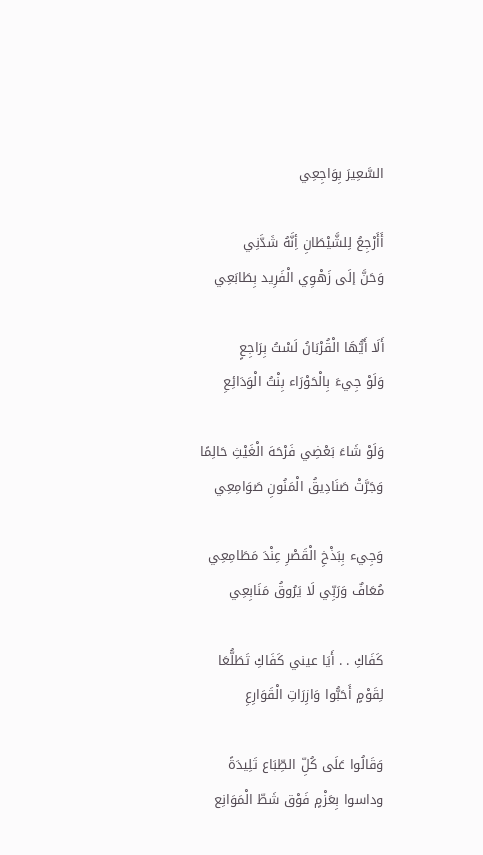السَّعِيرَ بِوَاجِعِي

أَأَرْجِعُ لِلشَّيْطَانِ أِنَّهُ شَدَّنِي
وَحَنَّ إلَى زَهْوِي الْفَرِيد بِطَابَعِي

أَلَا أَيُّهَا الْقُرْبَانُ لَسْتُ بِرَاجِعٍ
وَلَوْ جِيءَ بِالْحَوْرَاء بِنْتُ الْوَدَائِعِ

وَلَوْ شَاءَ بَعْضِي فَرْحَهَ الْغَيْثِ حَالِمًا
وَجَرَّتْ صَنَادِيقُ الْمَنُونِ صَوَامِعِي

وَجِيء بِبَذْخِ الْقَصْرِ عِنْدَ مَطَامِعِي
مُعَافٌ وَرَبِّي لَا يَرُوقُ مَنَابِعِي

كَفَاكِ . . أَيَا عيني كَفَاكِ تَطَلُّعَا
لِقَوْمٍ أَحَبُّوا وَازِرَاتِ الْقَوَارِعِ

وَقَالُوا عَلَى كُلِّ الطِّبَاع تَلِيدَةً
وداسوا بِعَزْمٍ فَوْق شَطّ الْمَوَانِع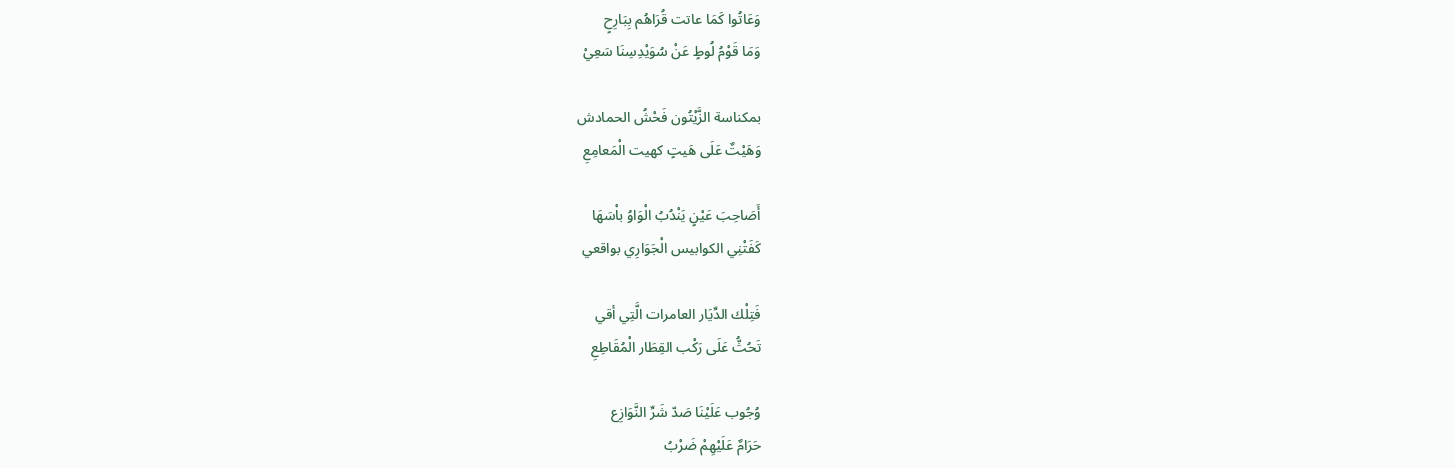وَعَاتُوا كَمَا عاتت قُرَاهُم بِبَارِحٍ
وَمَا قَوْمُ لُوطٍ عَنْ سُوَيْدِسِنَا سَعِيْ

بمكناسة الزَّيْتُون فَحْشُ الحمادش
وَهَيْتٌ عَلَى هَيتٍ كهيت الْمَعامِعِ

أَصَاحِبَ عَيْنٍ يَنْدُبُ الْوَاوُ باْسَهَا
كَفَتْنِي الكوابيس الْجَوَارِي بواقعي

فَتِلْك الدِّيَار العامرات الَّتِي أقي
تَحُثُّ عَلَى رَكْب القِطَار الْمُقَاطِعِ

وُجُوب عَلَيْنَا صَدّ شَرِّ النَّوَازِع
حَرَامٌ عَلَيْهِمْ ضَرْبُ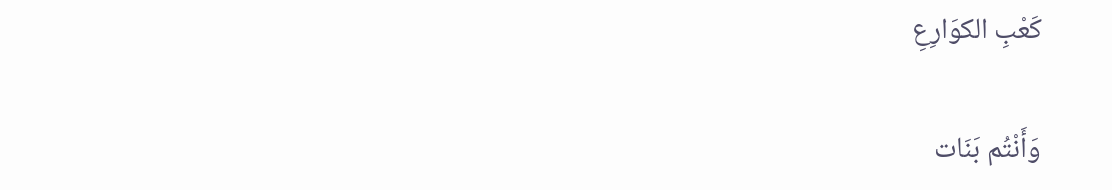كَعْبِ الكوَارِعِ

وَأَنْتُم بَنَات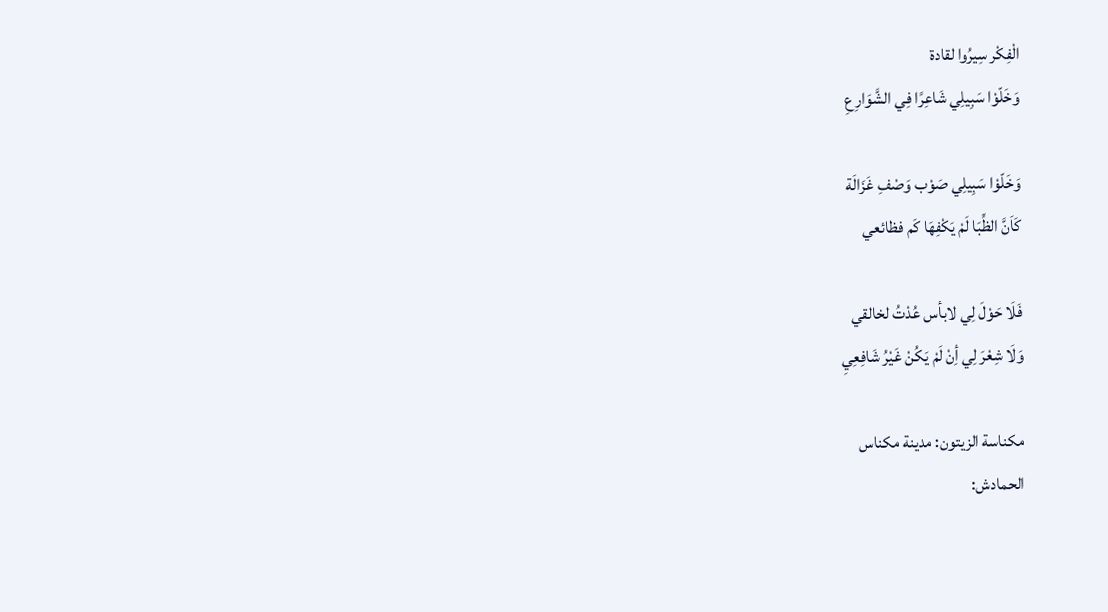الْفِكْر سِيرُوا لقادة
وَخَلّوْا سَبِيلِي شَاعِرًا فِي الشَّوَارِعِ

وَخَلّوْا سَبِيلِي صَوْب وَصْفِ غَزَالَة
كَاَنَّ الظِّبَا لَمْ يَكْفِهَا كَم فظائعي

فَلَا حَوْلَ لِي لابأس عُدْتُ لخالقي
وَلَا شِعْرَ لِي أِنْ لَمْ يَكُنْ غَيْرُ شَافِعِيِ

مكناسة الزيتون: مدينة مكناس
الحمادش: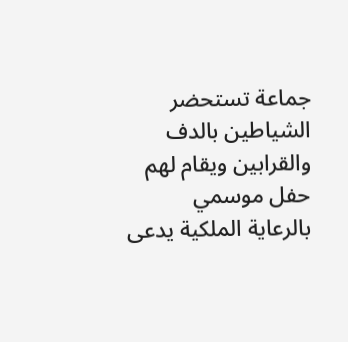جماعة تستحضر الشياطين بالدف والقرابين ويقام لهم حفل موسمي بالرعاية الملكية يدعى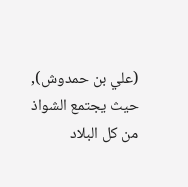(علي بن حمدوش), حيث يجتمع الشواذ من كل البلاد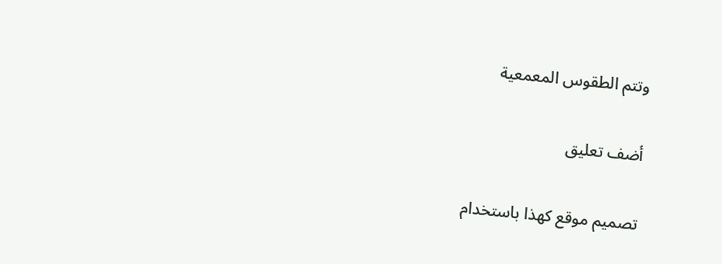وتتم الطقوس المعمعية

أضف تعليق

تصميم موقع كهذا باستخدام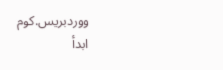ووردبريس.كوم
ابدأ